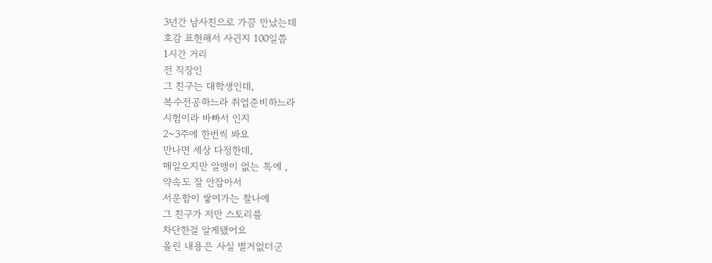3년간 남사친으로 가끔 만났는데
호감 표현해서 사귄지 100일쯤
1시간 거리
전 직장인
그 친구는 대학생인데,
복수전공하느라 취업준비하느라
시험이라 바빠서 인지
2~3주에 한번씩 봐요
만나면 세상 다정한데,
매일오지만 알맹이 없는 톡에 ,
약속도 잘 안잡아서
서운함이 쌓여가는 찰나에
그 친구가 저만 스토리를
차단한걸 알게됐어요
올린 내용은 사실 별거없더군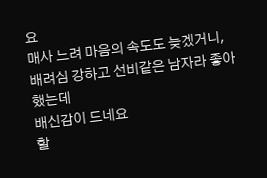요
매사 느려 마음의 속도도 늦겠거니,
배려심 강하고 선비같은 남자라 좋아했는데
배신감이 드네요
할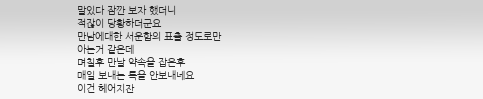말있다 잠깐 보자 했더니
적잖이 당황하더군요
만남에대한 서운함의 표출 정도로만
아는거 같은데
며칠후 만날 약속을 잡은후
매일 보내는 톡을 안보내네요
이건 헤어지잔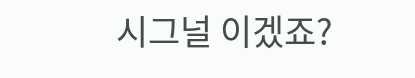시그널 이겠죠?